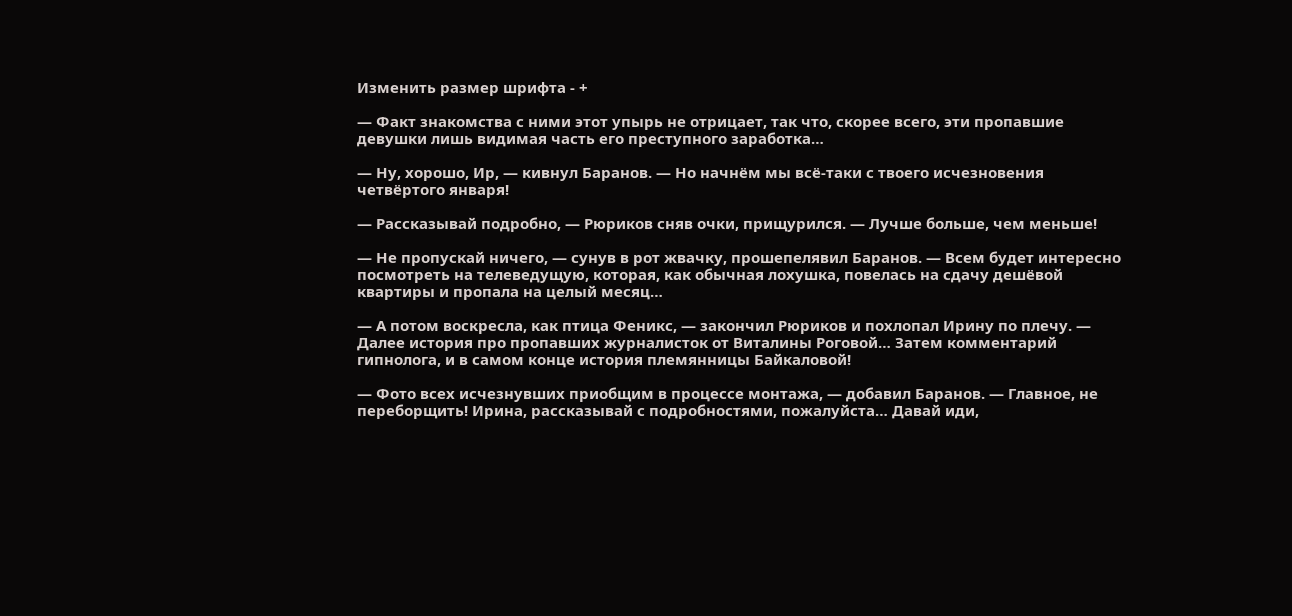Изменить размер шрифта - +

— Факт знакомства с ними этот упырь не отрицает, так что, скорее всего, эти пропавшие девушки лишь видимая часть его преступного заработка…

— Ну, хорошо, Ир, — кивнул Баранов. — Но начнём мы всё-таки с твоего исчезновения четвёртого января!

— Рассказывай подробно, — Рюриков сняв очки, прищурился. — Лучше больше, чем меньше!

— Не пропускай ничего, — сунув в рот жвачку, прошепелявил Баранов. — Всем будет интересно посмотреть на телеведущую, которая, как обычная лохушка, повелась на сдачу дешёвой квартиры и пропала на целый месяц…

— А потом воскресла, как птица Феникс, — закончил Рюриков и похлопал Ирину по плечу. — Далее история про пропавших журналисток от Виталины Роговой… Затем комментарий гипнолога, и в самом конце история племянницы Байкаловой!

— Фото всех исчезнувших приобщим в процессе монтажа, — добавил Баранов. — Главное, не переборщить! Ирина, рассказывай с подробностями, пожалуйста… Давай иди,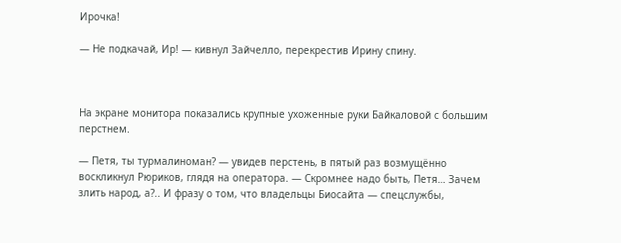Ирочка!

— Не подкачай, Ир! — кивнул Зайчелло, перекрестив Ирину спину.



На экране монитора показались крупные ухоженные руки Байкаловой с большим перстнем.

— Петя, ты турмалиноман? — увидев перстень, в пятый раз возмущённо воскликнул Рюриков, глядя на оператора. — Скромнее надо быть, Петя… Зачем злить народ, а?.. И фразу о том, что владельцы Биосайта — спецслужбы,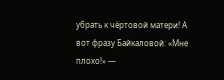убрать к чёртовой матери! А вот фразу Байкаловой: «Мне плохо!» —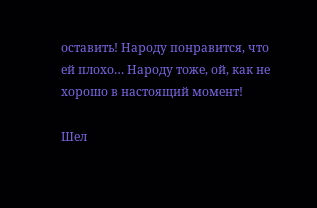оставить! Народу понравится, что ей плохо… Народу тоже, ой, как не хорошо в настоящий момент!

Шел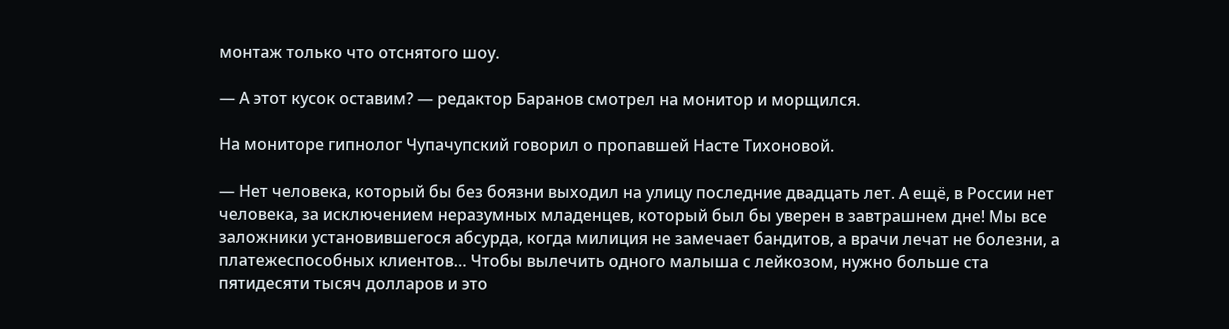монтаж только что отснятого шоу.

— А этот кусок оставим? — редактор Баранов смотрел на монитор и морщился.

На мониторе гипнолог Чупачупский говорил о пропавшей Насте Тихоновой.

— Нет человека, который бы без боязни выходил на улицу последние двадцать лет. А ещё, в России нет человека, за исключением неразумных младенцев, который был бы уверен в завтрашнем дне! Мы все заложники установившегося абсурда, когда милиция не замечает бандитов, а врачи лечат не болезни, а платежеспособных клиентов… Чтобы вылечить одного малыша с лейкозом, нужно больше ста пятидесяти тысяч долларов и это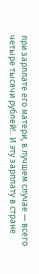при зарплате его матери, в лучшем случае — всего четыре тысячи рублей!.. И эту зарплату в стране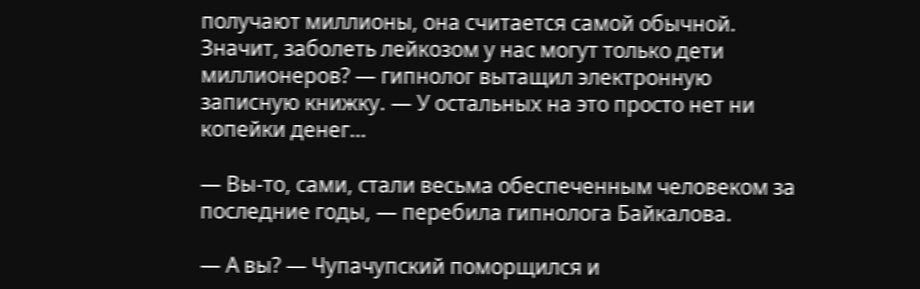получают миллионы, она считается самой обычной. Значит, заболеть лейкозом у нас могут только дети миллионеров? — гипнолог вытащил электронную записную книжку. — У остальных на это просто нет ни копейки денег…

— Вы-то, сами, стали весьма обеспеченным человеком за последние годы, — перебила гипнолога Байкалова.

— А вы? — Чупачупский поморщился и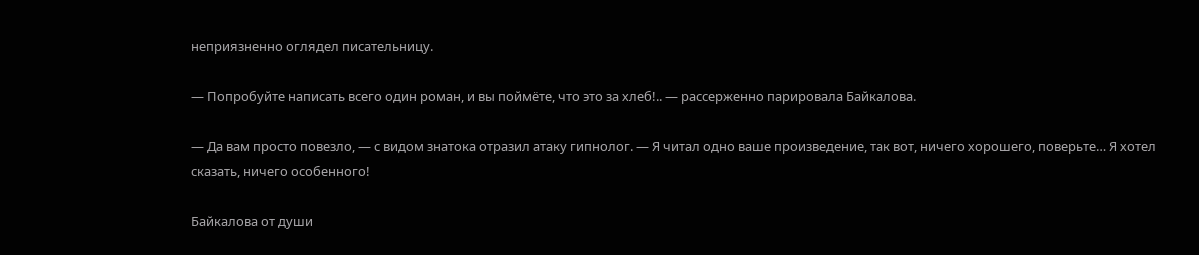неприязненно оглядел писательницу.

— Попробуйте написать всего один роман, и вы поймёте, что это за хлеб!.. — рассерженно парировала Байкалова.

— Да вам просто повезло, — с видом знатока отразил атаку гипнолог. — Я читал одно ваше произведение, так вот, ничего хорошего, поверьте… Я хотел сказать, ничего особенного!

Байкалова от души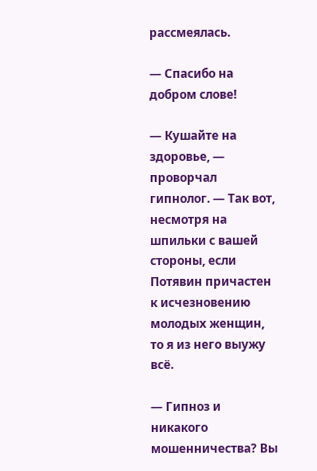рассмеялась.

— Спасибо на добром слове!

— Кушайте на здоровье, — проворчал гипнолог. — Так вот, несмотря на шпильки с вашей стороны, если Потявин причастен к исчезновению молодых женщин, то я из него выужу всё.

— Гипноз и никакого мошенничества? Вы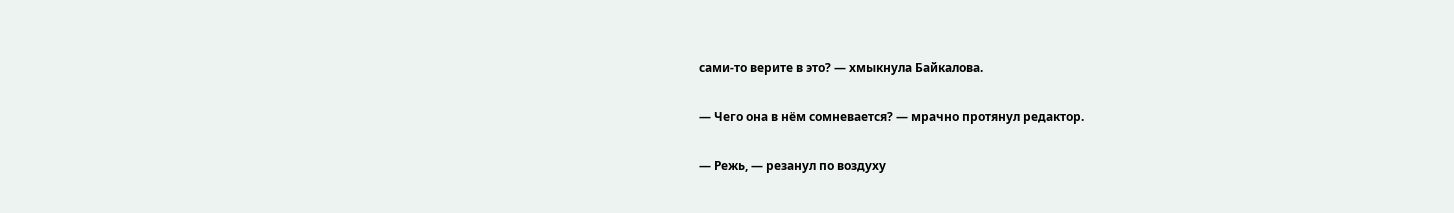сами-то верите в это? — хмыкнула Байкалова.

— Чего она в нём сомневается? — мрачно протянул редактор.

— Режь, — резанул по воздуху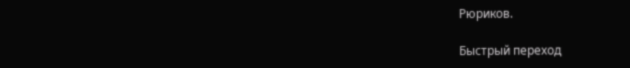Рюриков.

Быстрый переход